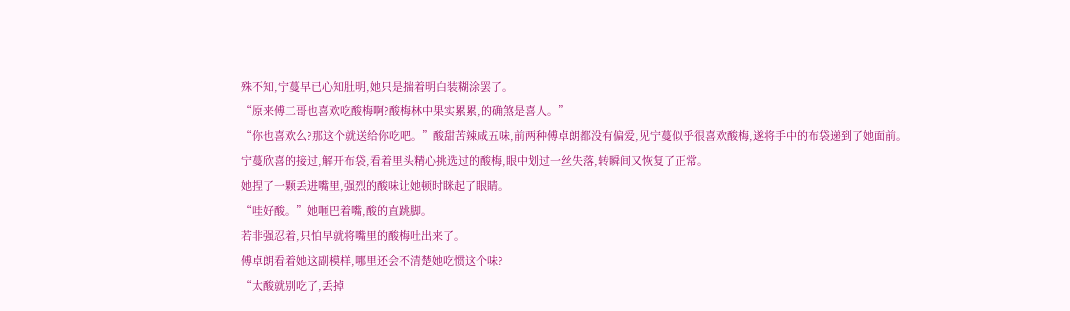殊不知,宁蔓早已心知肚明,她只是揣着明白装糊涂罢了。
“原来傅二哥也喜欢吃酸梅啊?酸梅林中果实累累,的确煞是喜人。”
“你也喜欢么?那这个就送给你吃吧。”酸甜苦辣咸五味,前两种傅卓朗都没有偏爱,见宁蔓似乎很喜欢酸梅,遂将手中的布袋递到了她面前。
宁蔓欣喜的接过,解开布袋,看着里头精心挑选过的酸梅,眼中划过一丝失落,转瞬间又恢复了正常。
她捏了一颗丢进嘴里,强烈的酸味让她顿时眯起了眼睛。
“哇好酸。”她咂巴着嘴,酸的直跳脚。
若非强忍着,只怕早就将嘴里的酸梅吐出来了。
傅卓朗看着她这副模样,哪里还会不清楚她吃惯这个味?
“太酸就别吃了,丢掉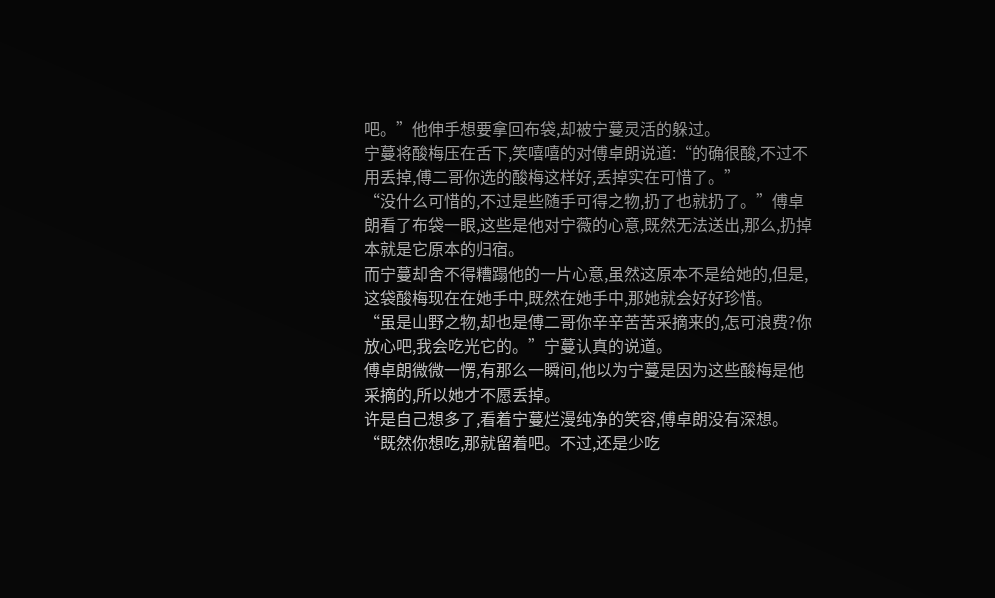吧。”他伸手想要拿回布袋,却被宁蔓灵活的躲过。
宁蔓将酸梅压在舌下,笑嘻嘻的对傅卓朗说道:“的确很酸,不过不用丢掉,傅二哥你选的酸梅这样好,丢掉实在可惜了。”
“没什么可惜的,不过是些随手可得之物,扔了也就扔了。”傅卓朗看了布袋一眼,这些是他对宁薇的心意,既然无法送出,那么,扔掉本就是它原本的归宿。
而宁蔓却舍不得糟蹋他的一片心意,虽然这原本不是给她的,但是,这袋酸梅现在在她手中,既然在她手中,那她就会好好珍惜。
“虽是山野之物,却也是傅二哥你辛辛苦苦采摘来的,怎可浪费?你放心吧,我会吃光它的。”宁蔓认真的说道。
傅卓朗微微一愣,有那么一瞬间,他以为宁蔓是因为这些酸梅是他采摘的,所以她才不愿丢掉。
许是自己想多了,看着宁蔓烂漫纯净的笑容,傅卓朗没有深想。
“既然你想吃,那就留着吧。不过,还是少吃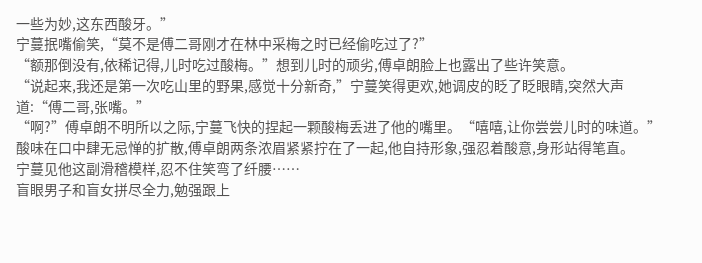一些为妙,这东西酸牙。”
宁蔓抿嘴偷笑,“莫不是傅二哥刚才在林中采梅之时已经偷吃过了?”
“额那倒没有,依稀记得,儿时吃过酸梅。”想到儿时的顽劣,傅卓朗脸上也露出了些许笑意。
“说起来,我还是第一次吃山里的野果,感觉十分新奇,”宁蔓笑得更欢,她调皮的眨了眨眼睛,突然大声道:“傅二哥,张嘴。”
“啊?”傅卓朗不明所以之际,宁蔓飞快的捏起一颗酸梅丢进了他的嘴里。“嘻嘻,让你尝尝儿时的味道。”
酸味在口中肆无忌惮的扩散,傅卓朗两条浓眉紧紧拧在了一起,他自持形象,强忍着酸意,身形站得笔直。
宁蔓见他这副滑稽模样,忍不住笑弯了纤腰……
盲眼男子和盲女拼尽全力,勉强跟上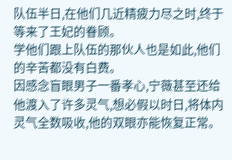队伍半日,在他们几近精疲力尽之时,终于等来了王妃的眷顾。
学他们跟上队伍的那伙人也是如此,他们的辛苦都没有白费。
因感念盲眼男子一番孝心,宁薇甚至还给他渡入了许多灵气,想必假以时日,将体内灵气全数吸收,他的双眼亦能恢复正常。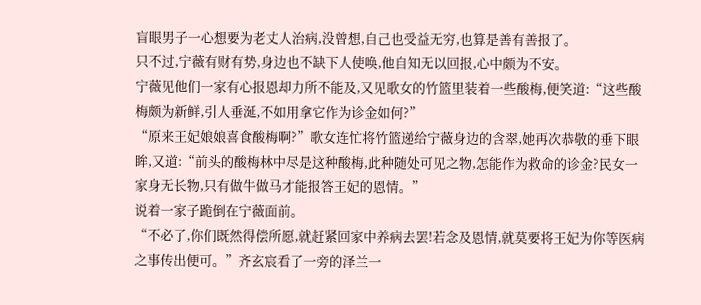盲眼男子一心想要为老丈人治病,没曾想,自己也受益无穷,也算是善有善报了。
只不过,宁薇有财有势,身边也不缺下人使唤,他自知无以回报,心中颇为不安。
宁薇见他们一家有心报恩却力所不能及,又见歌女的竹篮里装着一些酸梅,便笑道:“这些酸梅颇为新鲜,引人垂涎,不如用拿它作为诊金如何?”
“原来王妃娘娘喜食酸梅啊?”歌女连忙将竹篮递给宁薇身边的含翠,她再次恭敬的垂下眼眸,又道:“前头的酸梅林中尽是这种酸梅,此种随处可见之物,怎能作为救命的诊金?民女一家身无长物,只有做牛做马才能报答王妃的恩情。”
说着一家子跪倒在宁薇面前。
“不必了,你们既然得偿所愿,就赶紧回家中养病去罢!若念及恩情,就莫要将王妃为你等医病之事传出便可。”齐玄宸看了一旁的泽兰一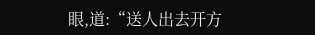眼,道:“送人出去开方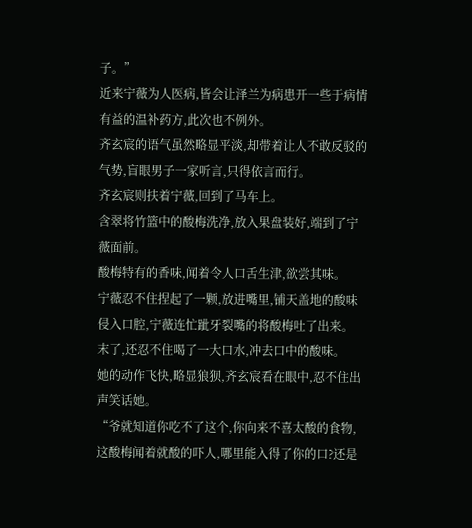子。”
近来宁薇为人医病,皆会让泽兰为病患开一些于病情有益的温补药方,此次也不例外。
齐玄宸的语气虽然略显平淡,却带着让人不敢反驳的气势,盲眼男子一家听言,只得依言而行。
齐玄宸则扶着宁薇,回到了马车上。
含翠将竹篮中的酸梅洗净,放入果盘装好,端到了宁薇面前。
酸梅特有的香味,闻着令人口舌生津,欲尝其味。
宁薇忍不住捏起了一颗,放进嘴里,铺天盖地的酸味侵入口腔,宁薇连忙跐牙裂嘴的将酸梅吐了出来。
末了,还忍不住喝了一大口水,冲去口中的酸味。
她的动作飞快,略显狼狈,齐玄宸看在眼中,忍不住出声笑话她。
“爷就知道你吃不了这个,你向来不喜太酸的食物,这酸梅闻着就酸的吓人,哪里能入得了你的口?还是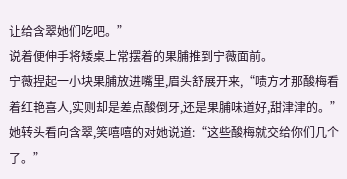让给含翠她们吃吧。”
说着便伸手将矮桌上常摆着的果脯推到宁薇面前。
宁薇捏起一小块果脯放进嘴里,眉头舒展开来,“啧方才那酸梅看着红艳喜人,实则却是差点酸倒牙,还是果脯味道好,甜津津的。”
她转头看向含翠,笑嘻嘻的对她说道:“这些酸梅就交给你们几个了。”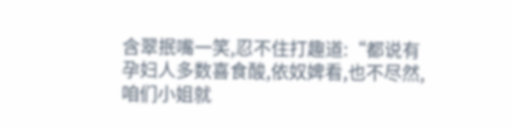含翠抿嘴一笑,忍不住打趣道:“都说有孕妇人多数喜食酸,依奴婢看,也不尽然,咱们小姐就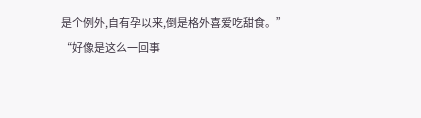是个例外,自有孕以来,倒是格外喜爱吃甜食。”
“好像是这么一回事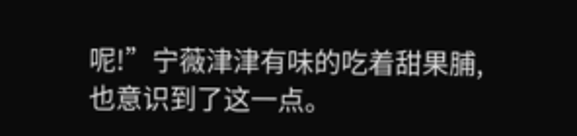呢!”宁薇津津有味的吃着甜果脯,也意识到了这一点。